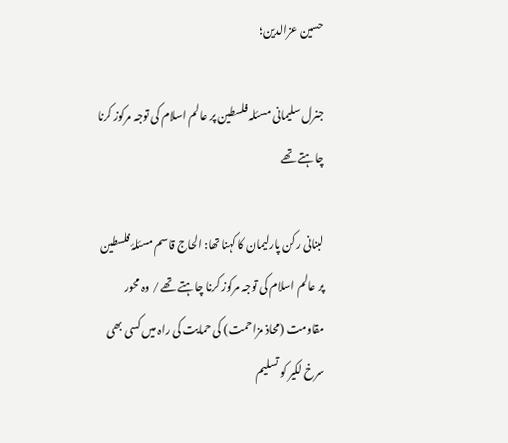حسین عزالدین؛

جنرل سلیمانی مسئلہ فلسطین پر عالم اسلام کی توجہ مرکوز کرنا چاہتے تھے

لبنانی رکن پارلیمان کا کہنا تھا: الحاج قاسم مسئلۂ فلسطین پر عالم اسلام کی توجہ مرکوز کرنا چاہتے تھے / وہ محور مقاومت (محاذ مزاحمت) کی حمایت کی راہ میں کسی بھی سرخ لکیر کو تسلیم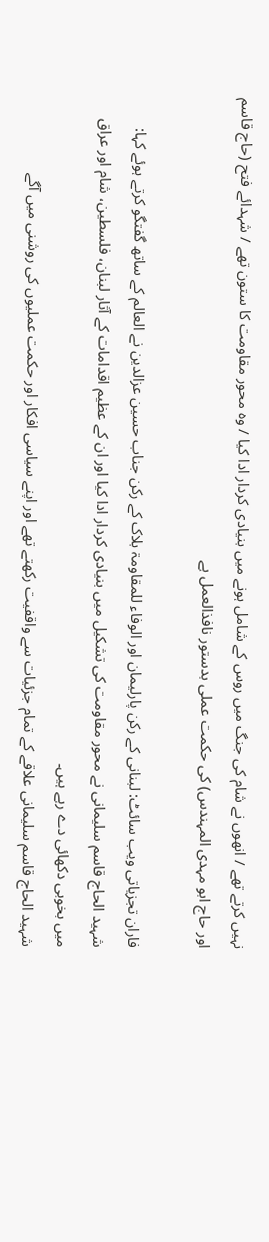نہیں کرتے تھے / انھوں نے شام کی جنگ میں روس کے شامل ہونے میں بنیادی کردار ادا کیا / وہ محور مقاومت کا ستون تھے / شہدائے فتح (حاج قاسم اور حاج ابو مہدی المہندس) کی حکمت عملی بدستور نافذالعمل ہے

فاران تجزیاتی ویب سائٹ: لبنانی کے رکن پارلیمان اور الوفاء للمقاومۃ بلاک کے رکن جناب حسین عزالدین نے العالم کے ساتھ گفتگو کرتے ہوئے کہا:
شہید الحاج قاسم سلیمانی نے محور مقاومت کی تشکیل میں بنیادی کردار ادا کیا اور ان کے عظیم اقدامات کے آثار لبنان، فلسطین، شام اور عراق میں بخوبی دکھائی دے رہے ہیں۔
شہید الحاج قاسم سلیمانی علاقے کے تمام جزئیات سے واقفیت رکھتے تھے اور اپنے سیاسی افکار اور حکمت عملیوں کی روشنی میں آگے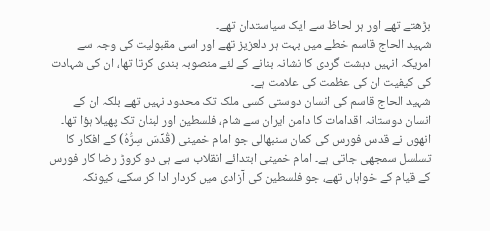بڑھتے تھے اور ہر لحاظ سے ایک سیاستدان تھے۔
شہید الحاج قاسم خطے میں بہت ہر دلعزیز تھے اور اسی مقبولیت کی وجہ سے امریکہ انہیں دہشت گردی کا نشانہ بنانے کے لئے منصوبہ بندی کرتا تھا، ان کی شہادت کی کیفیت ان کی عظمت کی علامت ہے۔
شہید الحاج قاسم کی انسان دوستی کسی ملک تک محدود نہیں تھے بلکہ ان کے انسان دوستانہ اقدامات کا دامن ایران سے شام، فلسطین اور لبنان تک پھیلا ہؤا تھا۔ انھوں نے قدس فورس کی کمان سنبھالی جو امام خمینی (قُدِّسَ سِرُّہُ) کے افکار کا تسلسل سمجھی جاتی ہے۔ امام خمینی ابتدائے انقلاب سے ہی دو کروڑ رضا کار فورس کے قیام کے خواہاں تھے، جو فلسطین کی آزادی میں کردار ادا کر سکے، کیونکہ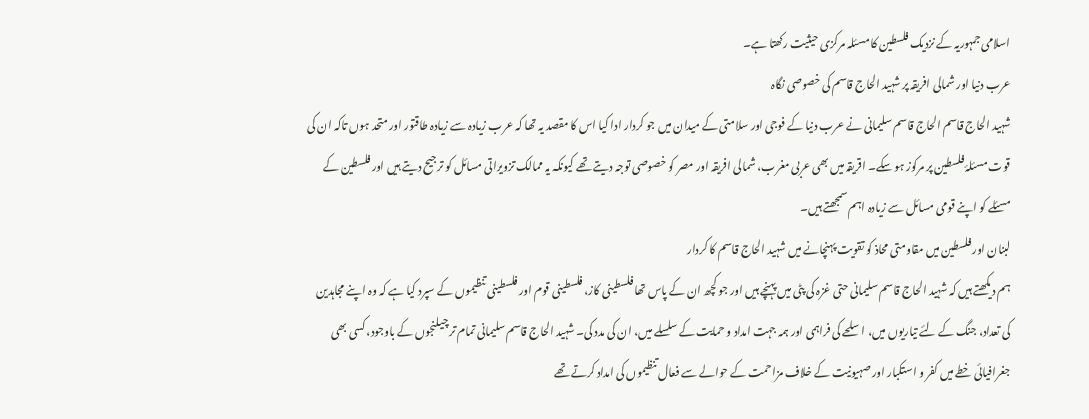اسلامی جمہوریہ کے نزدیک فلسطین کا مسئلہ مرکزی حیثیت رکھتا ہے۔
عرب دنیا اور شمالی افریقہ پر شہید الحاج قاسم کی خصوصی نگاہ
شہید الحاج قاسم الحاج قاسم سلیمانی نے عرب دنیا کے فوجی اور سلامتی کے میدان میں جو کردار ادا کیا اس کا مقصد یہ تھا کہ عرب زیادہ سے زیادہ طاقتور اور متحد ہوں تاکہ ان کی قوت مسئلۂ فلسطین پر مرکوز ہو سکے۔ اقریقہ میں بھی عربی مغرب، شمالی افریقہ اور مصر کو خصوصی توجہ دیتے تھے کیونکہ یہ ممالک تزویراتی مسائل کو ترجیح دیتے ہیں اور فلسطین کے مسئلے کو اپنے قومی مسائل سے زیادہ اہم سمجھتے ہیں۔
لبنان اور فلسطین میں مقاومتی محاذ کو تقویت پہنچانے میں شہید الحاج قاسم کا کردار
ہم دیکھتے ہیں کہ شہید الحاج قاسم سلیمانی حتی غزہ کی پٹی میں پہنچے ہیں اور جو کچھ ان کے پاس تھا فلسطینی کاز، فلسطینی قوم اور فلسطینی تنظیموں کے سپرد کیا ہے کہ وہ اپنے مجاہدین کی تعداد، جنگ کے لئے تیاریوں میں، اسلحے کی فراہمی اور ہمہ جہت امداد و حمایت کے سلسلے میں، ان کی مدد کی۔ شہید الحاج قاسم سلیمانی تمام تر چیلنجوں کے باوجود، کسی بھی جغرافیائی خطے میں کفر و استکبار اور صہیونیت کے خلاف مزاحمت کے حوالے سے فعال تنظیموں کی امداد کرتے تھے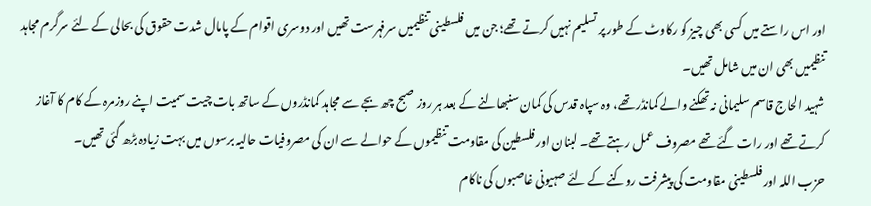اور اس راستے میں کسی بھی چیز کو رکاوٹ کے طور پر تسلیم نہیں کرتے تھے؛ جن میں فلسطینی تنظیمیں سرفہرست تھیں اور دوسری اقوام کے پامال شدت حقوق کی بحالی کے لئے سرگرم مجاہد تنظیمیں بھی ان میں شامل تھیں۔
شہید الحاج قاسم سلیمانی نہ تھکنے والے کمانڈر تھے، وہ سپاہ قدس کی کمان سنبھالنے کے بعد ہر روز صبح چھ بجے سے مجاہد کمانڈروں کے ساتھ بات چیت سمیت اپنے روزمرہ کے کام کا آغاز کرتے تھے اور رات گئے تھے مصروف عمل رہتے تھے۔ لبنان اور فلسطین کی مقاومت تنظیموں کے حوالے سے ان کی مصروفیات حالیہ برسوں میں بہت زیادہ بڑھ گئی تھیں۔
حزب اللہ اور فلسطینی مقاومت کی پیشرفت روکنے کے لئے صہیونی غاصبوں کی ناکام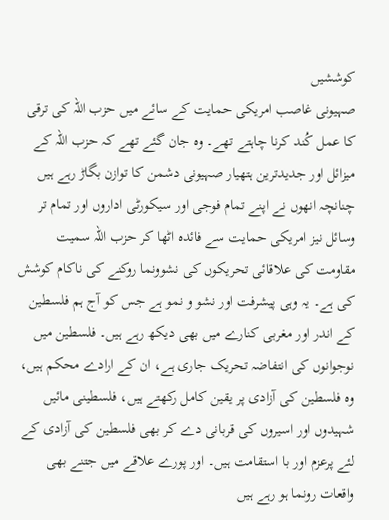کوششیں
صہیونی غاصب امریکی حمایت کے سائے میں حزب اللہ کی ترقی کا عمل کُند کرنا چاہتے تھے۔ وہ جان گئے تھے کہ حزب اللہ کے میزائل اور جدیدترین ہتھیار صہیونی دشمن کا توازن بگاڑ رہے ہیں چنانچہ انھوں نے اپنے تمام فوجی اور سیکورٹی اداروں اور تمام تر وسائل نیز امریکی حمایت سے فائدہ اٹھا کر حزب اللہ سمیت مقاومت کی علاقائی تحریکوں کی نشوونما روکنے کی ناکام کوشش کی ہے۔ یہ وہی پیشرفت اور نشو و نمو ہے جس کو آج ہم فلسطین کے اندر اور مغربی کنارے میں بھی دیکھ رہے ہیں۔ فلسطین میں نوجوانوں کی انتفاضہ تحریک جاری ہے، ان کے ارادے محکم ہیں، وہ فلسطین کی آزادی پر یقین کامل رکھتے ہیں، فلسطینی مائیں شہیدوں اور اسیروں کی قربانی دے کر بھی فلسطین کی آزادی کے لئے پرعزم اور با استقامت ہیں۔ اور پورے علاقے میں جتنے بھی واقعات رونما ہو رہے ہیں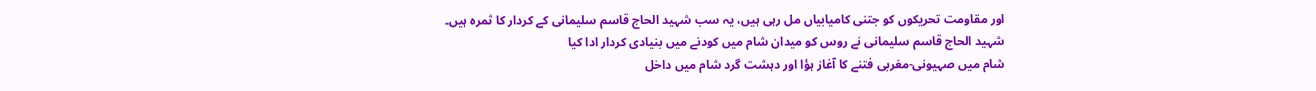اور مقاومت تحریکوں کو جتنی کامیابیاں مل رہی ہیں، یہ سب شہید الحاج قاسم سلیمانی کے کردار کا ثمرہ ہیں۔
شہید الحاج قاسم سلیمانی نے روس کو میدان شام میں کودنے میں بنیادی کردار ادا کیا
شام میں صہیونی-مغربی فتنے کا آغاز ہؤا اور دہشت گرد شام میں داخل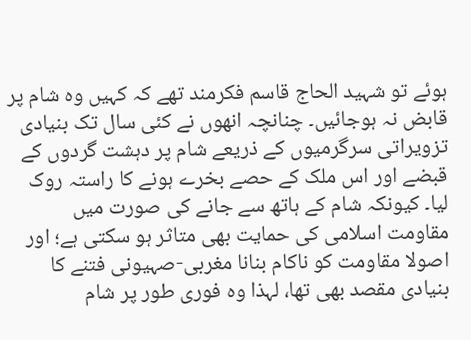ہوئے تو شہید الحاج قاسم فکرمند تھے کہ کہیں وہ شام پر قابض نہ ہوجائیں۔ چنانچہ انھوں نے کئی سال تک بنیادی تزویراتی سرگرمیوں کے ذریعے شام پر دہشت گردوں کے قبضے اور اس ملک کے حصے بخرے ہونے کا راستہ روک لیا۔ کیونکہ شام کے ہاتھ سے جانے کی صورت میں مقاومت اسلامی کی حمایت بھی متاثر ہو سکتی ہے؛ اور اصولا مقاومت کو ناکام بنانا مغربی-صہیونی فتنے کا بنیادی مقصد بھی تھا، لہذا وہ فوری طور پر شام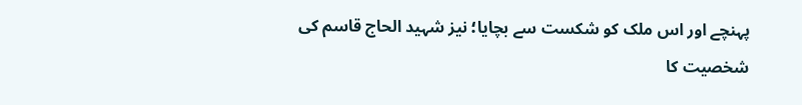پہنچے اور اس ملک کو شکست سے بچایا؛ نیز شہید الحاج قاسم کی شخصیت کا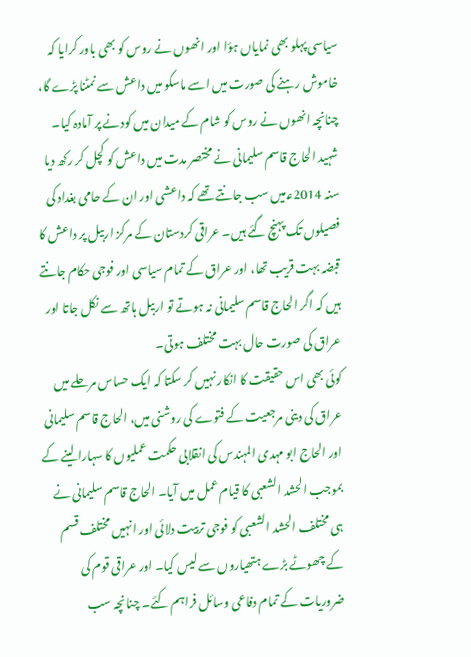سیاسی پہلو بھی نمایاں ہؤا اور انھوں نے روس کو بھی باور کرایا کہ خاموش رہنے کی صورت میں اسے ماسکو میں داعش سے نمٹنا پڑے گا، چنانچہ انھوں نے روس کو شام کے میدان میں کودنے پر آمادہ کیا۔
شہید الحاج قاسم سلیمانی نے مختصر مدت میں داعش کو کچل کر رکھ دیا
سنہ 2014ع‍ میں سب جانتے تھے کہ داعشی اور ان کے حامی بغداد کی فصیلوں تک پہنچ گئے ہیں۔ عراقی کردستان کے مرکز اربیل پر داعش کا قبضہ بہت قریب تھا، اور عراق کے تمام سیاسی اور فوجی حکام جانتے ہیں کہ اگر الحاج قاسم سلیمانی نہ ہوتے تو اربیل ہاتھ سے نکل جاتا اور عراق کی صورت حال بہت مختلف ہوتی۔
کوئی بھی اس حقیقت کا انکار نہیں کر سکتا کہ ایک حساس مرحلے میں عراق کی دینی مرجعیت کے فتوے کی روشنی میں، الحاج قاسم سلیمانی اور الحاج ابو مہدی المہندس کی انقلابی حکمت عملیوں کا سہارا لینے کے بموجب الحشد الشعبی کا قیام عمل میں آیا۔ الحاج قاسم سلیمانی نے ہی مختلف الحشد الشعبی کو فوجی تربیت دلائی اور انہیں مختلف قسم کے چھوٹے بڑے ہتھیاروں سے لیس کیا۔ اور عراقی قوم کی ضروریات کے تمام دفاعی وسائل فراہم کئے۔ چنانچہ سب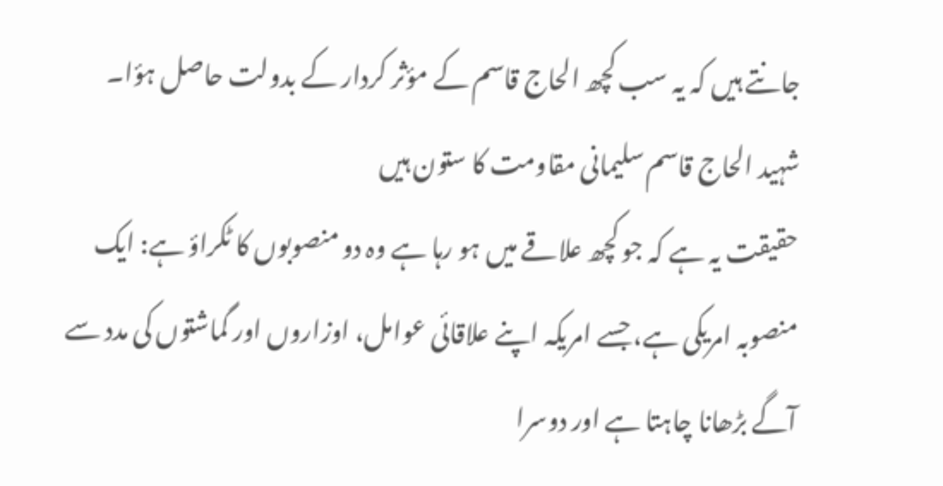جانتے ہیں کہ یہ سب کچھ الحاج قاسم کے مؤثر کردار کے بدولت حاصل ہؤا۔
شہید الحاج قاسم سلیمانی مقاومت کا ستون ہیں
حقیقت یہ ہے کہ جو کچھ علاقے میں ہو رہا ہے وہ دو منصوبوں کا ٹکراؤ ہے: ایک منصوبہ امریکی ہے، جسے امریکہ اپنے علاقائی عوامل، اوزاروں اور گماشتوں کی مدد سے آگے بڑھانا چاہتا ہے اور دوسرا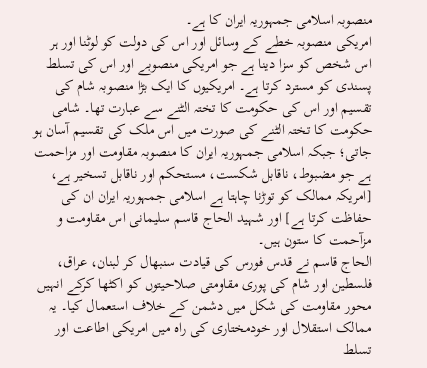منصوبہ اسلامی جمہوریہ ایران کا ہے۔
امریکی منصوبہ خطے کے وسائل اور اس کی دولت کو لوٹنا اور ہر اس شخص کو سزا دینا ہے جو امریکی منصوبے اور اس کی تسلط پسندی کو مسترد کرتا ہے۔ امریکیوں کا ایک بڑا منصوبہ شام کی تقسیم اور اس کی حکومت کا تختہ الٹنے سے عبارت تھا۔ شامی حکومت کا تختہ الٹنے کی صورت میں اس ملک کی تقسیم آسان ہو جاتی؛ جبکہ اسلامی جمہوریہ ایران کا منصوبہ مقاومت اور مزاحمت ہے جو مضبوط، ناقابل شکست، مستحکم اور ناقابل تسخیر ہے، [امریکہ ممالک کو توڑنا چاہتا ہے اسلامی جمہوریہ ایران ان کی حفاظت کرتا ہے] اور شہید الحاج قاسم سلیمانی اس مقاومت و مزآحمت کا ستون ہیں۔
الحاج قاسم نے قدس فورس کی قیادت سنبھال کر لبنان، عراق، فلسطین اور شام کی پوری مقاومتی صلاحیتوں کو اکٹھا کرکے انہیں محور مقاومت کی شکل میں دشمن کے خلاف استعمال کیا۔ یہ ممالک استقلال اور خودمختاری کی راہ میں امریکی اطاعت اور تسلط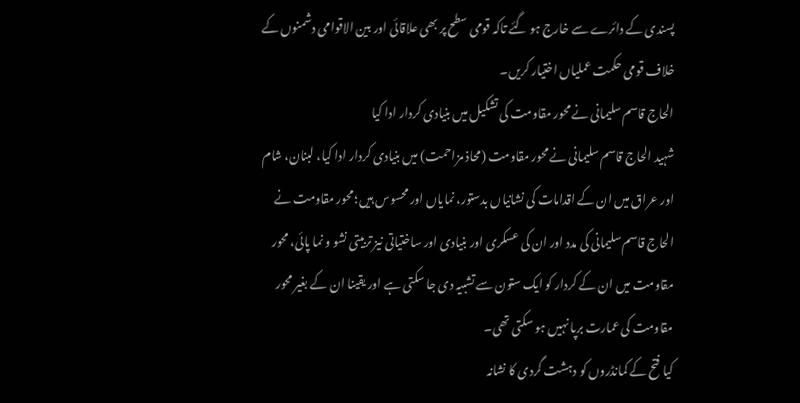پسندی کے دائرے سے خارج ہو گئے تاکہ قومی سطح پر بھی علاقائی اور بین الاقوامی دشمنوں کے خلاف قومی حکمت عملیاں اختیار کریں۔
الحاج قاسم سلیمانی نے محور مقاومت کی تشکیل میں بنیادی کردار ادا کیا
شہید الحاج قاسم سلیمانی نے محور مقاومت (محاذ مزاحمت) میں بنیادی کردار ادا کیا، لبنان، شام اور عراق میں ان کے اقدامات کی نشانیاں بدستور، نمایاں اور محسوس ہیں؛ محور مقاومت نے الحاج قاسم سلیمانی کی مدد اور ان کی عسکری اور بنیادی اور ساختیاتی نیز تربیتی نشو و نما پائی، محور مقاومت میں ان کے کردار کو ایک ستون سے تشبیہ دی جا سکتی ہے اور یقینا ان کے بغیر محور مقاومت کی عمارت برپا نہیں ہو سکتی تھی۔
کیا فتح کے کمانڈروں کو دہشت گردی کا نشانہ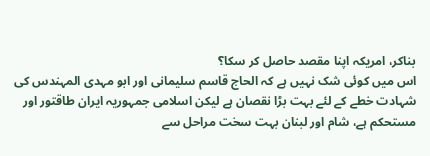بناکر، امریکہ اپنا مقصد حاصل کر سکا؟
اس میں کوئی شک نہیں ہے کہ الحاج قاسم سلیمانی اور ابو مہدی المہندس کی شہادت خطے کے لئے بہت بڑا نقصان ہے لیکن اسلامی جمہوریہ ایران طاقتور اور مستحکم ہے، شام اور لبنان بہت سخت مراحل سے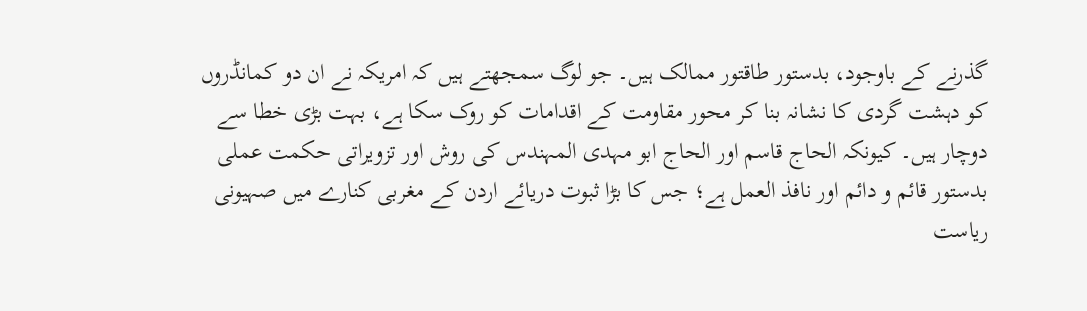گذرنے کے باوجود، بدستور طاقتور ممالک ہیں۔ جو لوگ سمجھتے ہیں کہ امریکہ نے ان دو کمانڈروں کو دہشت گردی کا نشانہ بنا کر محور مقاومت کے اقدامات کو روک سکا ہے، بہت بڑی خطا سے دوچار ہیں۔ کیونکہ الحاج قاسم اور الحاج ابو مہدی المہندس کی روش اور تزویراتی حکمت عملی بدستور قائم و دائم اور نافذ العمل ہے؛ جس کا بڑا ثبوت دریائے اردن کے مغربی کنارے میں صہیونی ریاست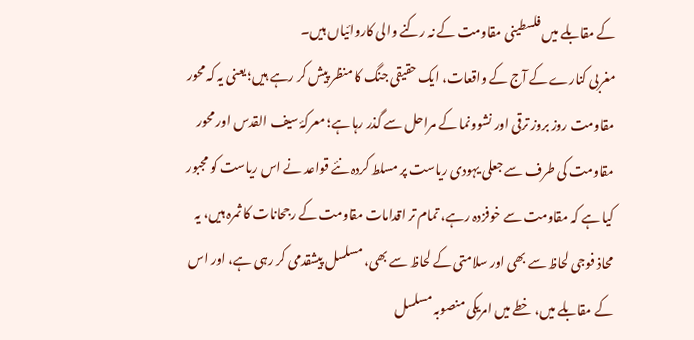کے مقابلے میں فلسطینی مقاومت کے نہ رکنے والی کاروائیاں ہیں۔
مغربی کنارے کے آج کے واقعات، ایک حقیقی جنگ کا منظر پیش کر رہے ہیں؛ یعنی یہ کہ محور مقاومت روز بروز ترقی اور نشوونما کے مراحل سے گذر رہا ہے؛ معرکۂ سیف القدس اور محور مقاومت کی طرف سے جعلی یہودی ریاست پر مسلط کردہ نئے قواعد نے اس ریاست کو مجبور کیا ہے کہ مقاومت سے خوفزدہ رہے، تمام تر اقدامات مقاومت کے رجحانات کا ثمرہ ہیں، یہ محاذ فوجی لحاظ سے بھی اور سلامتی کے لحاظ سے بھی، مسلسل پیشقدمی کر رہی ہے، اور اس کے مقابلے میں، خطے میں امریکی منصوبہ مسلسل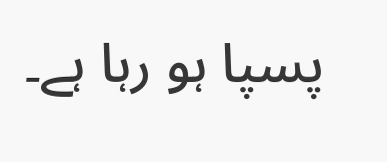پسپا ہو رہا ہے۔